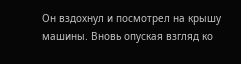Он вздохнул и посмотрел на крышу машины. Вновь опуская взгляд ко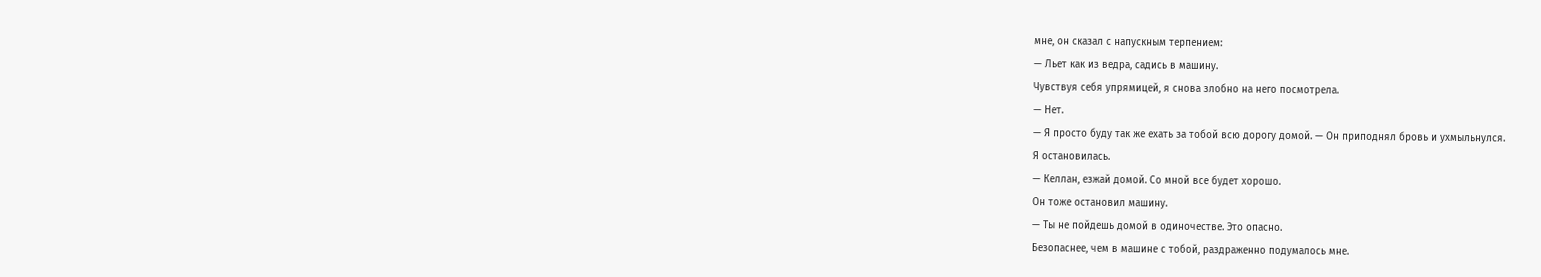мне, он сказал с напускным терпением:
— Льет как из ведра, садись в машину.
Чувствуя себя упрямицей, я снова злобно на него посмотрела.
— Нет.
— Я просто буду так же ехать за тобой всю дорогу домой. — Он приподнял бровь и ухмыльнулся.
Я остановилась.
— Келлан, езжай домой. Со мной все будет хорошо.
Он тоже остановил машину.
— Ты не пойдешь домой в одиночестве. Это опасно.
Безопаснее, чем в машине с тобой, раздраженно подумалось мне.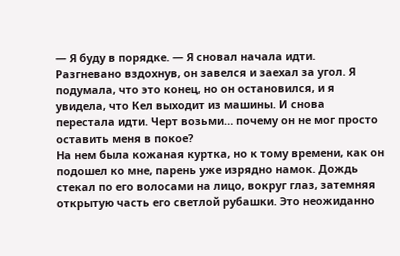— Я буду в порядке. — Я сновал начала идти.
Разгневано вздохнув, он завелся и заехал за угол. Я подумала, что это конец, но он остановился, и я увидела, что Кел выходит из машины. И снова перестала идти. Черт возьми… почему он не мог просто оставить меня в покое?
На нем была кожаная куртка, но к тому времени, как он подошел ко мне, парень уже изрядно намок. Дождь стекал по его волосами на лицо, вокруг глаз, затемняя открытую часть его светлой рубашки. Это неожиданно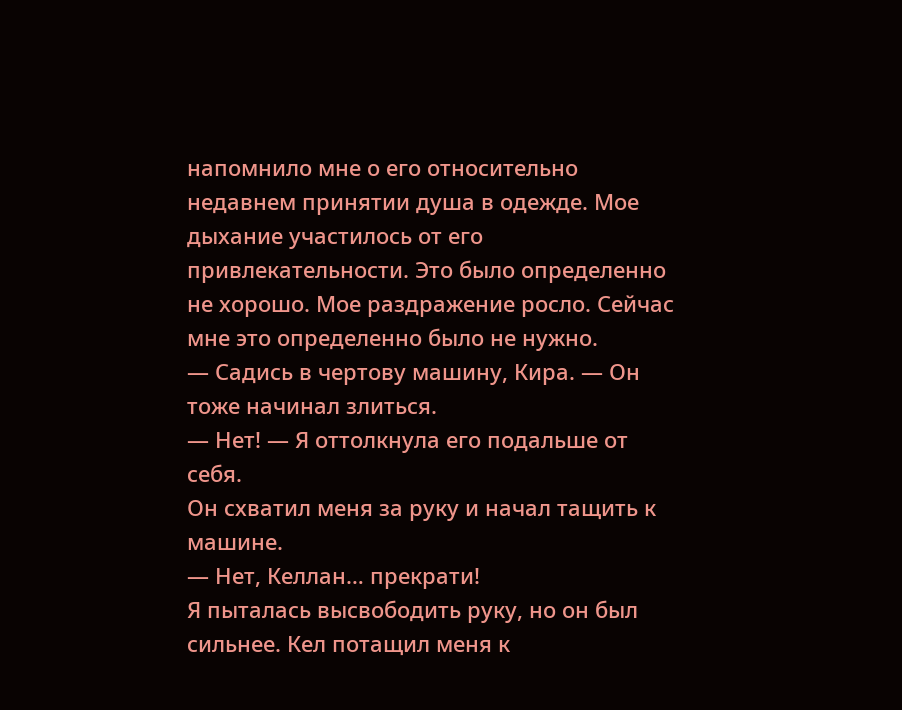напомнило мне о его относительно недавнем принятии душа в одежде. Мое дыхание участилось от его привлекательности. Это было определенно не хорошо. Мое раздражение росло. Сейчас мне это определенно было не нужно.
— Садись в чертову машину, Кира. — Он тоже начинал злиться.
— Нет! — Я оттолкнула его подальше от себя.
Он схватил меня за руку и начал тащить к машине.
— Нет, Келлан… прекрати!
Я пыталась высвободить руку, но он был сильнее. Кел потащил меня к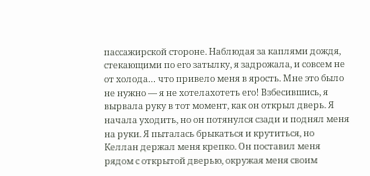пассажирской стороне. Наблюдая за каплями дождя, стекающими по его затылку, я задрожала, и совсем не от холода… что привело меня в ярость. Мне это было не нужно — я не хотелахотеть его! Взбесившись, я вырвала руку в тот момент, как он открыл дверь. Я начала уходить, но он потянулся сзади и поднял меня на руки. Я пыталась брыкаться и крутиться, но Келлан держал меня крепко. Он поставил меня рядом с открытой дверью, окружая меня своим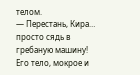телом.
— Перестань, Кира… просто сядь в гребаную машину!
Его тело, мокрое и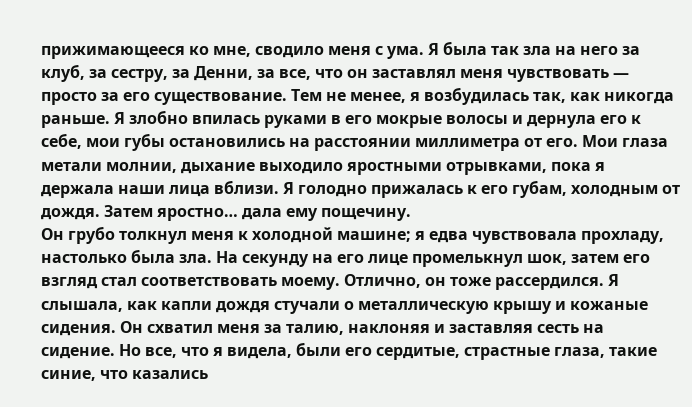прижимающееся ко мне, сводило меня с ума. Я была так зла на него за клуб, за сестру, за Денни, за все, что он заставлял меня чувствовать — просто за его существование. Тем не менее, я возбудилась так, как никогда раньше. Я злобно впилась руками в его мокрые волосы и дернула его к себе, мои губы остановились на расстоянии миллиметра от его. Мои глаза метали молнии, дыхание выходило яростными отрывками, пока я держала наши лица вблизи. Я голодно прижалась к его губам, холодным от дождя. Затем яростно… дала ему пощечину.
Он грубо толкнул меня к холодной машине; я едва чувствовала прохладу, настолько была зла. На секунду на его лице промелькнул шок, затем его взгляд стал соответствовать моему. Отлично, он тоже рассердился. Я слышала, как капли дождя стучали о металлическую крышу и кожаные сидения. Он схватил меня за талию, наклоняя и заставляя сесть на сидение. Но все, что я видела, были его сердитые, страстные глаза, такие синие, что казались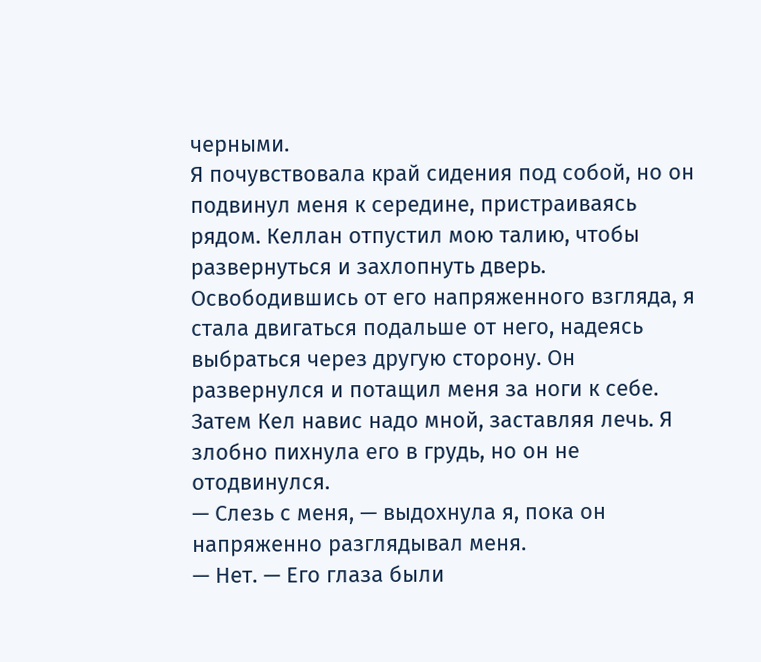черными.
Я почувствовала край сидения под собой, но он подвинул меня к середине, пристраиваясь рядом. Келлан отпустил мою талию, чтобы развернуться и захлопнуть дверь. Освободившись от его напряженного взгляда, я стала двигаться подальше от него, надеясь выбраться через другую сторону. Он развернулся и потащил меня за ноги к себе. Затем Кел навис надо мной, заставляя лечь. Я злобно пихнула его в грудь, но он не отодвинулся.
— Слезь с меня, — выдохнула я, пока он напряженно разглядывал меня.
— Нет. — Его глаза были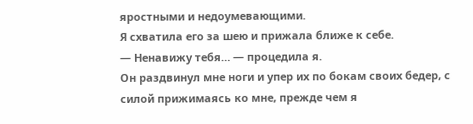яростными и недоумевающими.
Я схватила его за шею и прижала ближе к себе.
— Ненавижу тебя… — процедила я.
Он раздвинул мне ноги и упер их по бокам своих бедер, с силой прижимаясь ко мне, прежде чем я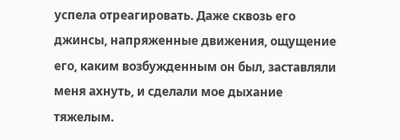успела отреагировать. Даже сквозь его джинсы, напряженные движения, ощущение его, каким возбужденным он был, заставляли меня ахнуть, и сделали мое дыхание тяжелым.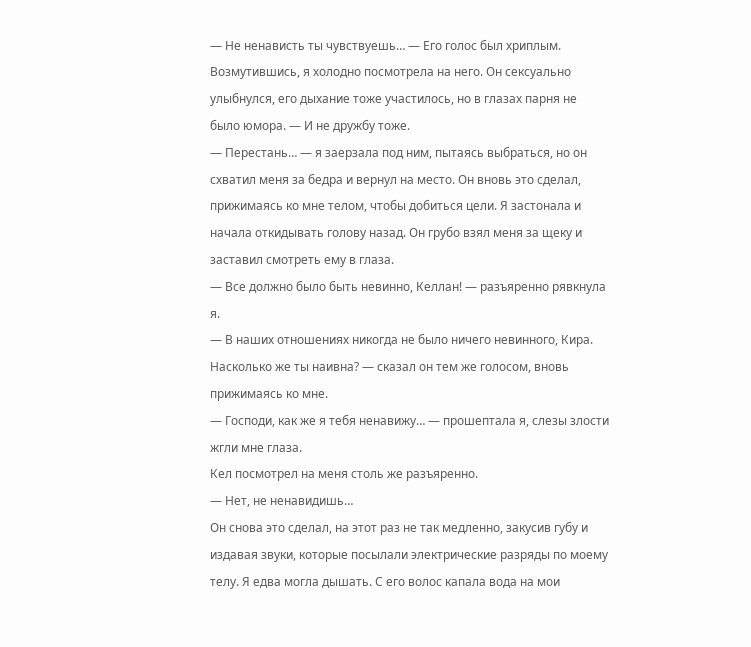— Не ненависть ты чувствуешь… — Его голос был хриплым. Возмутившись, я холодно посмотрела на него. Он сексуально улыбнулся, его дыхание тоже участилось, но в глазах парня не было юмора. — И не дружбу тоже.
— Перестань… — я заерзала под ним, пытаясь выбраться, но он схватил меня за бедра и вернул на место. Он вновь это сделал, прижимаясь ко мне телом, чтобы добиться цели. Я застонала и начала откидывать голову назад. Он грубо взял меня за щеку и заставил смотреть ему в глаза.
— Все должно было быть невинно, Келлан! — разъяренно рявкнула я.
— В наших отношениях никогда не было ничего невинного, Кира. Насколько же ты наивна? — сказал он тем же голосом, вновь прижимаясь ко мне.
— Господи, как же я тебя ненавижу… — прошептала я, слезы злости жгли мне глаза.
Кел посмотрел на меня столь же разъяренно.
— Нет, не ненавидишь…
Он снова это сделал, на этот раз не так медленно, закусив губу и издавая звуки, которые посылали электрические разряды по моему телу. Я едва могла дышать. С его волос капала вода на мои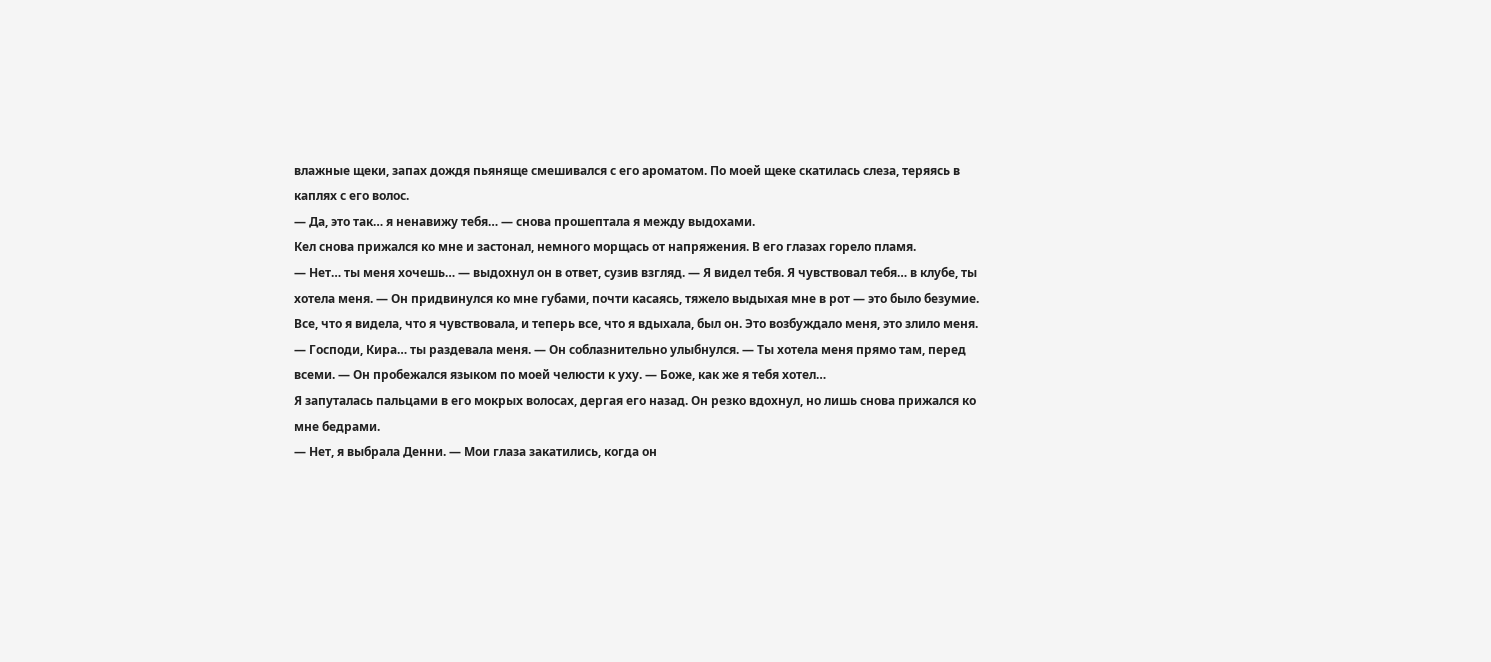влажные щеки, запах дождя пьяняще смешивался с его ароматом. По моей щеке скатилась слеза, теряясь в каплях с его волос.
— Да, это так… я ненавижу тебя… — снова прошептала я между выдохами.
Кел снова прижался ко мне и застонал, немного морщась от напряжения. В его глазах горело пламя.
— Нет… ты меня хочешь… — выдохнул он в ответ, сузив взгляд. — Я видел тебя. Я чувствовал тебя… в клубе, ты хотела меня. — Он придвинулся ко мне губами, почти касаясь, тяжело выдыхая мне в рот — это было безумие. Все, что я видела, что я чувствовала, и теперь все, что я вдыхала, был он. Это возбуждало меня, это злило меня.
— Господи, Кира… ты раздевала меня. — Он соблазнительно улыбнулся. — Ты хотела меня прямо там, перед всеми. — Он пробежался языком по моей челюсти к уху. — Боже, как же я тебя хотел…
Я запуталась пальцами в его мокрых волосах, дергая его назад. Он резко вдохнул, но лишь снова прижался ко мне бедрами.
— Нет, я выбрала Денни. — Мои глаза закатились, когда он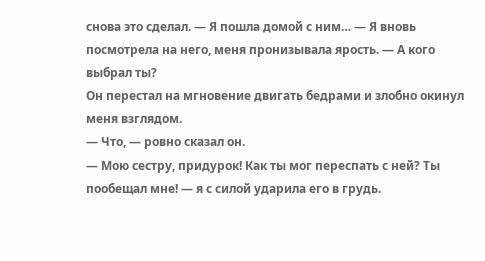снова это сделал. — Я пошла домой с ним… — Я вновь посмотрела на него, меня пронизывала ярость. — А кого выбрал ты?
Он перестал на мгновение двигать бедрами и злобно окинул меня взглядом.
— Что, — ровно сказал он.
— Мою сестру, придурок! Как ты мог переспать с ней? Ты пообещал мне! — я с силой ударила его в грудь.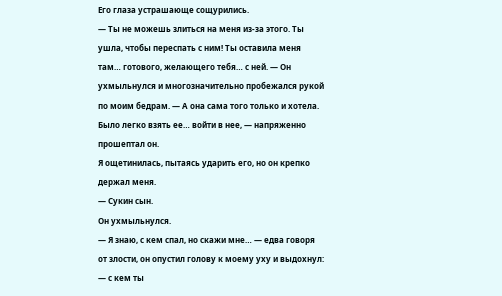Его глаза устрашающе сощурились.
— Ты не можешь злиться на меня из-за этого. Ты ушла, чтобы переспать с ним! Ты оставила меня там… готового, желающего тебя… с ней. — Он ухмыльнулся и многозначительно пробежался рукой по моим бедрам. — А она сама того только и хотела. Было легко взять ее… войти в нее, — напряженно прошептал он.
Я ощетинилась, пытаясь ударить его, но он крепко держал меня.
— Сукин сын.
Он ухмыльнулся.
— Я знаю, с кем спал, но скажи мне… — едва говоря от злости, он опустил голову к моему уху и выдохнул: — с кем ты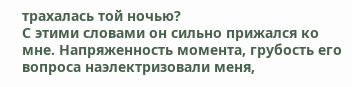трахалась той ночью?
С этими словами он сильно прижался ко мне. Напряженность момента, грубость его вопроса наэлектризовали меня,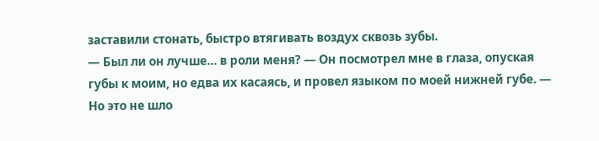заставили стонать, быстро втягивать воздух сквозь зубы.
— Был ли он лучше… в роли меня? — Он посмотрел мне в глаза, опуская губы к моим, но едва их касаясь, и провел языком по моей нижней губе. — Но это не шло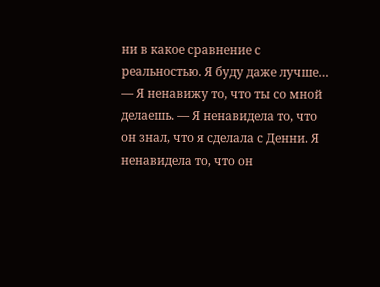ни в какое сравнение с реальностью. Я буду даже лучше…
— Я ненавижу то, что ты со мной делаешь. — Я ненавидела то, что он знал, что я сделала с Денни. Я ненавидела то, что он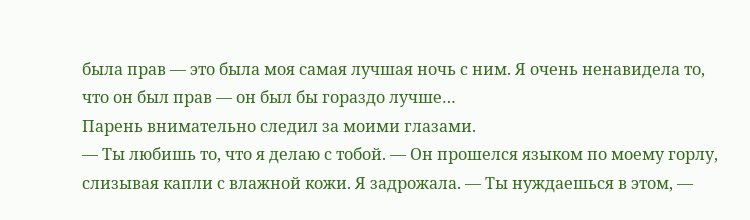была прав — это была моя самая лучшая ночь с ним. Я очень ненавидела то, что он был прав — он был бы гораздо лучше…
Парень внимательно следил за моими глазами.
— Ты любишь то, что я делаю с тобой. — Он прошелся языком по моему горлу, слизывая капли с влажной кожи. Я задрожала. — Ты нуждаешься в этом, —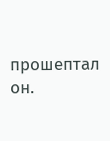прошептал он.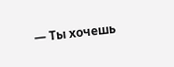— Ты хочешь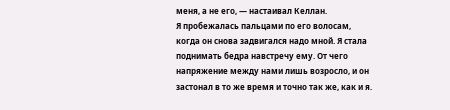меня, а не его, — настаивал Келлан.
Я пробежалась пальцами по его волосам, когда он снова задвигался надо мной. Я стала поднимать бедра навстречу ему. От чего напряжение между нами лишь возросло, и он застонал в то же время и точно так же, как и я.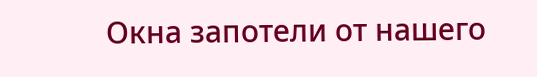Окна запотели от нашего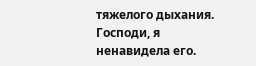тяжелого дыхания. Господи, я ненавидела его.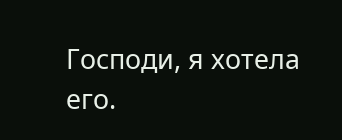Господи, я хотела его.